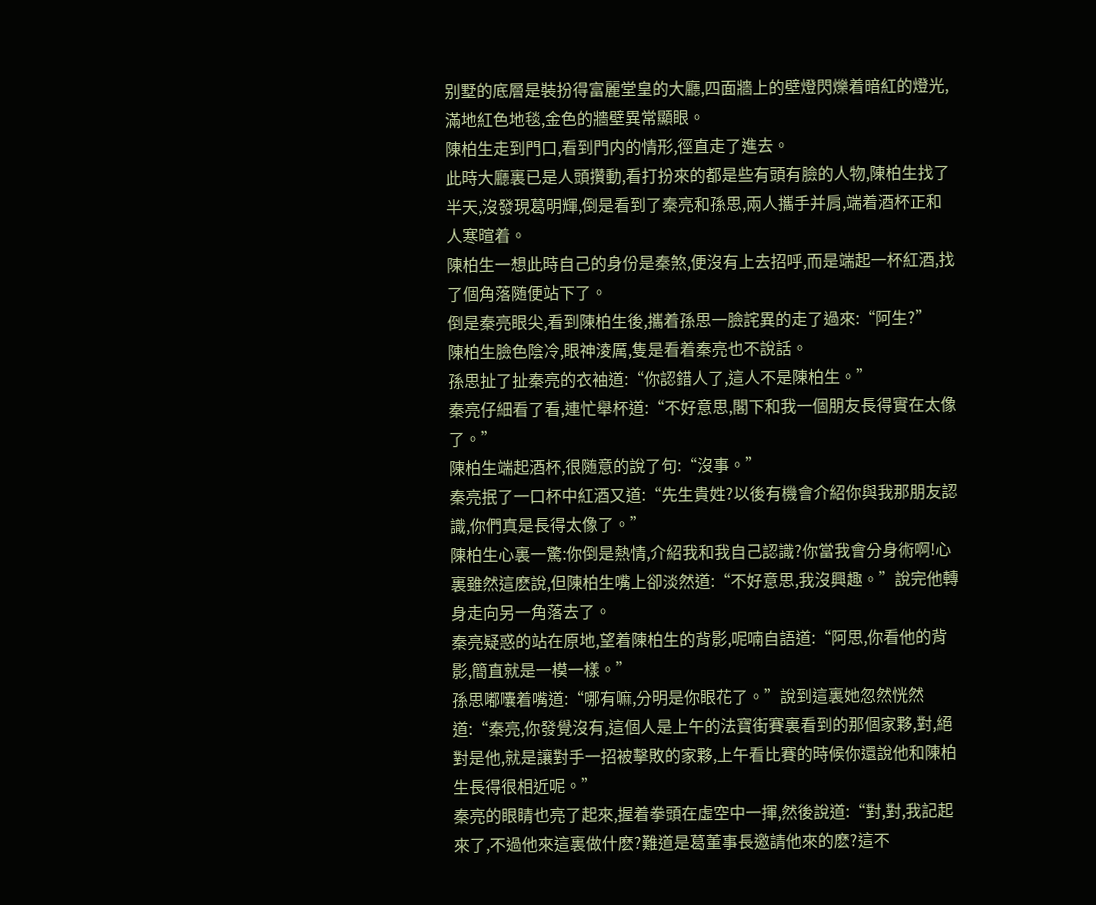别墅的底層是裝扮得富麗堂皇的大廳,四面牆上的壁燈閃爍着暗紅的燈光,滿地紅色地毯,金色的牆壁異常顯眼。
陳柏生走到門口,看到門内的情形,徑直走了進去。
此時大廳裏已是人頭攢動,看打扮來的都是些有頭有臉的人物,陳柏生找了半天,沒發現葛明輝,倒是看到了秦亮和孫思,兩人攜手并肩,端着酒杯正和人寒暄着。
陳柏生一想此時自己的身份是秦煞,便沒有上去招呼,而是端起一杯紅酒,找了個角落随便站下了。
倒是秦亮眼尖,看到陳柏生後,攜着孫思一臉詫異的走了過來:“阿生?”
陳柏生臉色陰冷,眼神淩厲,隻是看着秦亮也不說話。
孫思扯了扯秦亮的衣袖道:“你認錯人了,這人不是陳柏生。”
秦亮仔細看了看,連忙舉杯道:“不好意思,閣下和我一個朋友長得實在太像了。”
陳柏生端起酒杯,很随意的說了句:“沒事。”
秦亮抿了一口杯中紅酒又道:“先生貴姓?以後有機會介紹你與我那朋友認識,你們真是長得太像了。”
陳柏生心裏一驚:你倒是熱情,介紹我和我自己認識?你當我會分身術啊!心裏雖然這麽說,但陳柏生嘴上卻淡然道:“不好意思,我沒興趣。”說完他轉身走向另一角落去了。
秦亮疑惑的站在原地,望着陳柏生的背影,呢喃自語道:“阿思,你看他的背影,簡直就是一模一樣。”
孫思嘟囔着嘴道:“哪有嘛,分明是你眼花了。”說到這裏她忽然恍然道:“秦亮,你發覺沒有,這個人是上午的法寶街賽裏看到的那個家夥,對,絕對是他,就是讓對手一招被擊敗的家夥,上午看比賽的時候你還說他和陳柏生長得很相近呢。”
秦亮的眼睛也亮了起來,握着拳頭在虛空中一揮,然後說道:“對,對,我記起來了,不過他來這裏做什麽?難道是葛董事長邀請他來的麽?這不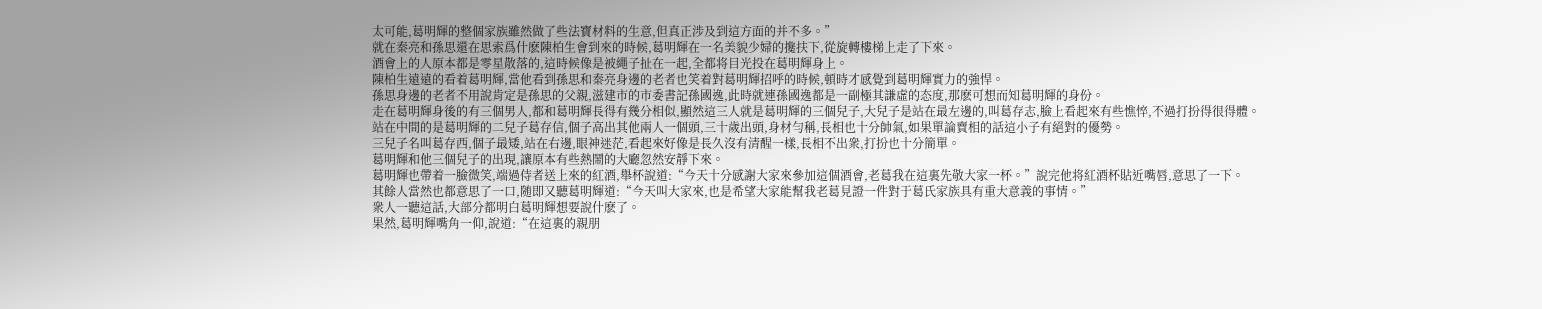太可能,葛明輝的整個家族雖然做了些法寶材料的生意,但真正涉及到這方面的并不多。”
就在秦亮和孫思還在思索爲什麽陳柏生會到來的時候,葛明輝在一名美貌少婦的攙扶下,從旋轉樓梯上走了下來。
酒會上的人原本都是零星散落的,這時候像是被繩子扯在一起,全都将目光投在葛明輝身上。
陳柏生遠遠的看着葛明輝,當他看到孫思和秦亮身邊的老者也笑着對葛明輝招呼的時候,頓時才感覺到葛明輝實力的強悍。
孫思身邊的老者不用說肯定是孫思的父親,滋建市的市委書記孫國逸,此時就連孫國逸都是一副極其謙虛的态度,那麽可想而知葛明輝的身份。
走在葛明輝身後的有三個男人,都和葛明輝長得有幾分相似,顯然這三人就是葛明輝的三個兒子,大兒子是站在最左邊的,叫葛存志,臉上看起來有些憔悴,不過打扮得很得體。
站在中間的是葛明輝的二兒子葛存信,個子高出其他兩人一個頭,三十歲出頭,身材勻稱,長相也十分帥氣,如果單論賣相的話這小子有絕對的優勢。
三兒子名叫葛存西,個子最矮,站在右邊,眼神迷茫,看起來好像是長久沒有清醒一樣,長相不出衆,打扮也十分簡單。
葛明輝和他三個兒子的出現,讓原本有些熱鬧的大廳忽然安靜下來。
葛明輝也帶着一臉微笑,端過侍者送上來的紅酒,舉杯說道:“今天十分感謝大家來參加這個酒會,老葛我在這裏先敬大家一杯。”說完他将紅酒杯貼近嘴唇,意思了一下。
其餘人當然也都意思了一口,随即又聽葛明輝道:“今天叫大家來,也是希望大家能幫我老葛見證一件對于葛氏家族具有重大意義的事情。”
衆人一聽這話,大部分都明白葛明輝想要說什麽了。
果然,葛明輝嘴角一仰,說道:“在這裏的親朋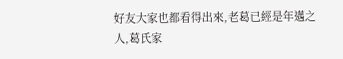好友大家也都看得出來,老葛已經是年邁之人,葛氏家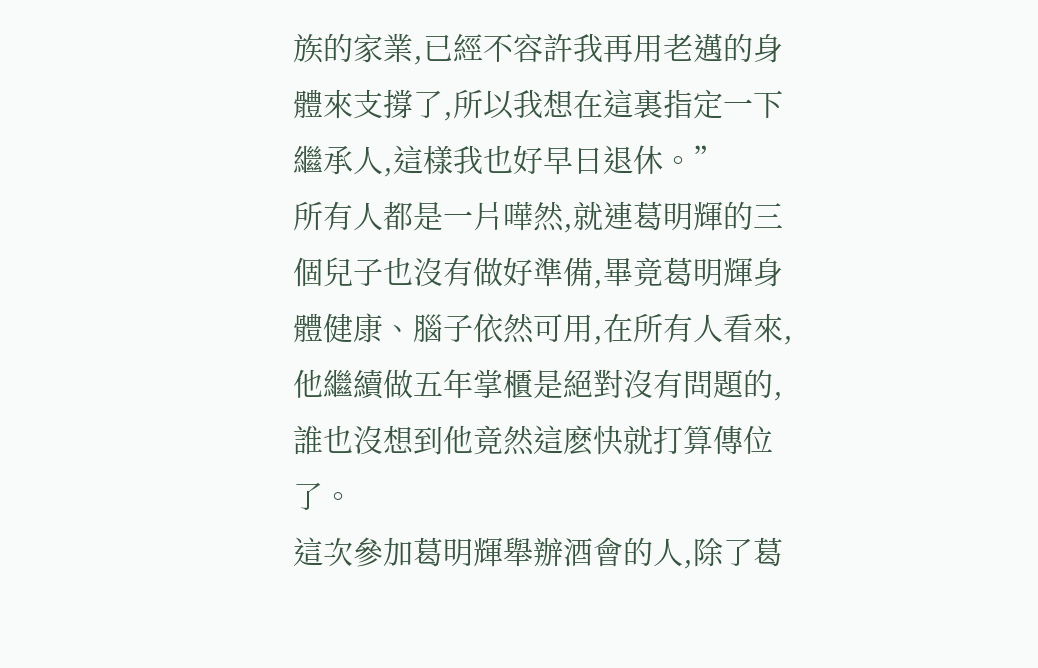族的家業,已經不容許我再用老邁的身體來支撐了,所以我想在這裏指定一下繼承人,這樣我也好早日退休。”
所有人都是一片嘩然,就連葛明輝的三個兒子也沒有做好準備,畢竟葛明輝身體健康、腦子依然可用,在所有人看來,他繼續做五年掌櫃是絕對沒有問題的,誰也沒想到他竟然這麽快就打算傳位了。
這次參加葛明輝舉辦酒會的人,除了葛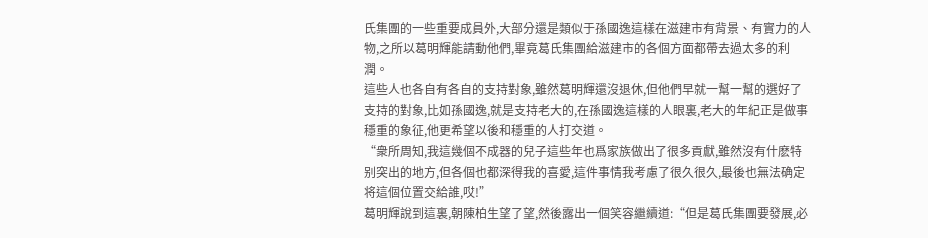氏集團的一些重要成員外,大部分還是類似于孫國逸這樣在滋建市有背景、有實力的人物,之所以葛明輝能請動他們,畢竟葛氏集團給滋建市的各個方面都帶去過太多的利潤。
這些人也各自有各自的支持對象,雖然葛明輝還沒退休,但他們早就一幫一幫的選好了支持的對象,比如孫國逸,就是支持老大的,在孫國逸這樣的人眼裏,老大的年紀正是做事穩重的象征,他更希望以後和穩重的人打交道。
“衆所周知,我這幾個不成器的兒子這些年也爲家族做出了很多貢獻,雖然沒有什麽特别突出的地方,但各個也都深得我的喜愛,這件事情我考慮了很久很久,最後也無法确定将這個位置交給誰,哎!”
葛明輝說到這裏,朝陳柏生望了望,然後露出一個笑容繼續道:“但是葛氏集團要發展,必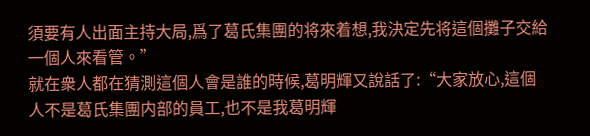須要有人出面主持大局,爲了葛氏集團的将來着想,我決定先将這個攤子交給一個人來看管。”
就在衆人都在猜測這個人會是誰的時候,葛明輝又說話了:“大家放心,這個人不是葛氏集團内部的員工,也不是我葛明輝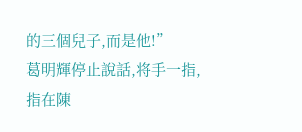的三個兒子,而是他!”
葛明輝停止說話,将手一指,指在陳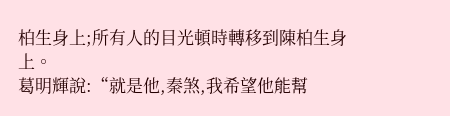柏生身上;所有人的目光頓時轉移到陳柏生身上。
葛明輝說:“就是他,秦煞,我希望他能幫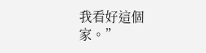我看好這個家。”